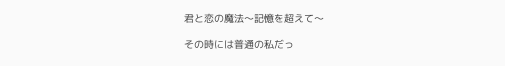君と恋の魔法〜記憶を超えて〜

その時には普通の私だっ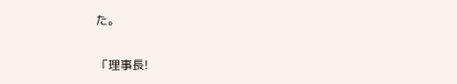た。

「理事長!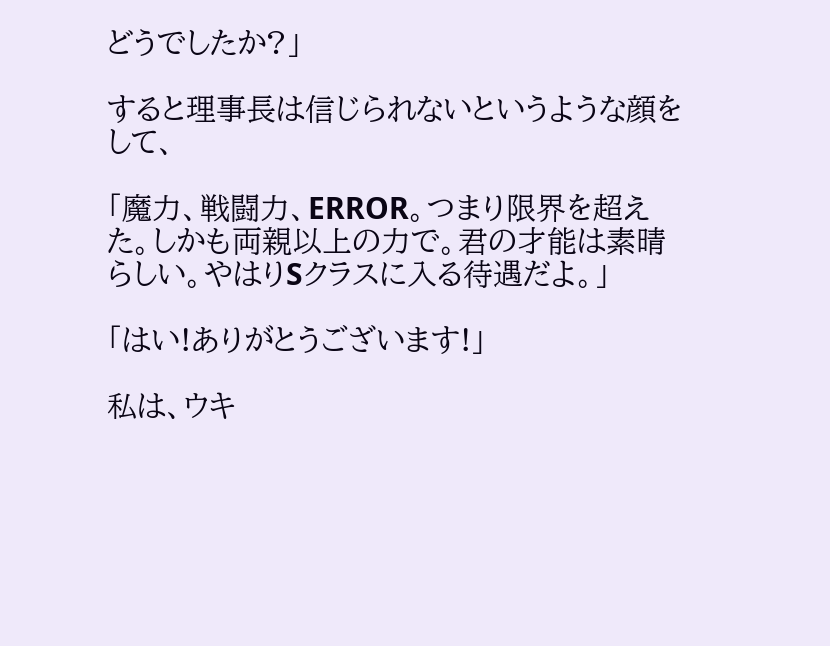どうでしたか?」

すると理事長は信じられないというような顔をして、

「魔力、戦闘力、ERROR。つまり限界を超えた。しかも両親以上の力で。君の才能は素晴らしい。やはりSクラスに入る待遇だよ。」

「はい!ありがとうございます!」

私は、ウキ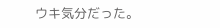ウキ気分だった。